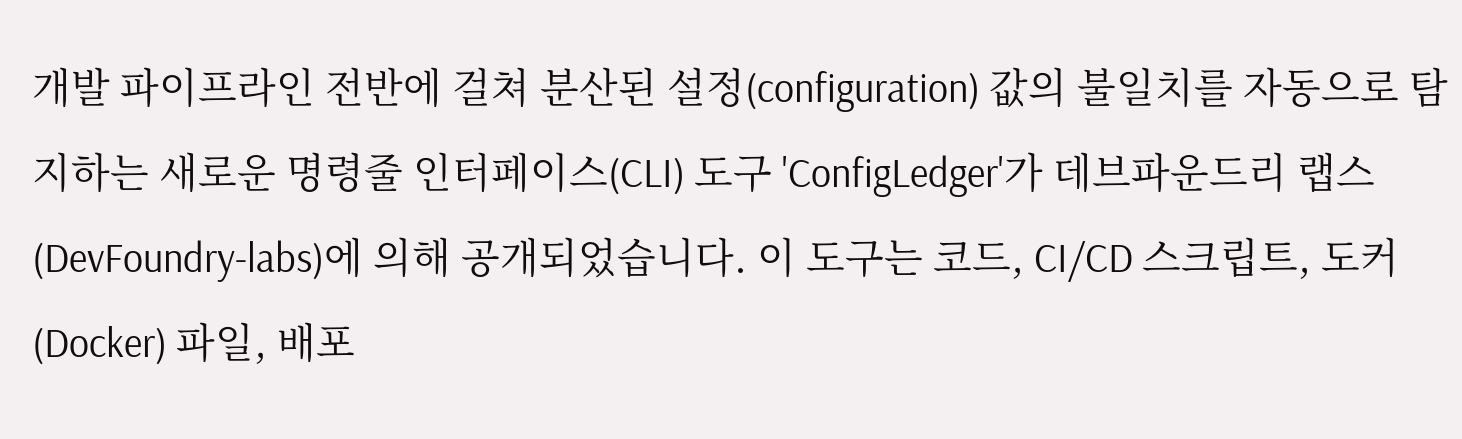개발 파이프라인 전반에 걸쳐 분산된 설정(configuration) 값의 불일치를 자동으로 탐지하는 새로운 명령줄 인터페이스(CLI) 도구 'ConfigLedger'가 데브파운드리 랩스(DevFoundry-labs)에 의해 공개되었습니다. 이 도구는 코드, CI/CD 스크립트, 도커(Docker) 파일, 배포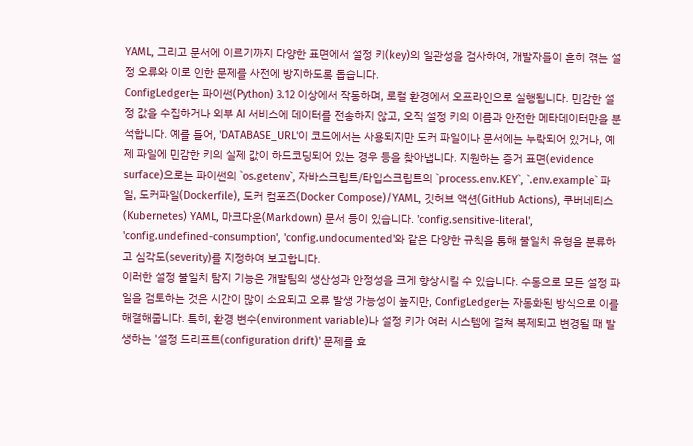YAML, 그리고 문서에 이르기까지 다양한 표면에서 설정 키(key)의 일관성을 검사하여, 개발자들이 흔히 겪는 설정 오류와 이로 인한 문제를 사전에 방지하도록 돕습니다.
ConfigLedger는 파이썬(Python) 3.12 이상에서 작동하며, 로컬 환경에서 오프라인으로 실행됩니다. 민감한 설정 값을 수집하거나 외부 AI 서비스에 데이터를 전송하지 않고, 오직 설정 키의 이름과 안전한 메타데이터만을 분석합니다. 예를 들어, 'DATABASE_URL'이 코드에서는 사용되지만 도커 파일이나 문서에는 누락되어 있거나, 예제 파일에 민감한 키의 실제 값이 하드코딩되어 있는 경우 등을 찾아냅니다. 지원하는 증거 표면(evidence surface)으로는 파이썬의 `os.getenv`, 자바스크립트/타입스크립트의 `process.env.KEY`, `.env.example` 파일, 도커파일(Dockerfile), 도커 컴포즈(Docker Compose)/YAML, 깃허브 액션(GitHub Actions), 쿠버네티스(Kubernetes) YAML, 마크다운(Markdown) 문서 등이 있습니다. 'config.sensitive-literal', 'config.undefined-consumption', 'config.undocumented'와 같은 다양한 규칙을 통해 불일치 유형을 분류하고 심각도(severity)를 지정하여 보고합니다.
이러한 설정 불일치 탐지 기능은 개발팀의 생산성과 안정성을 크게 향상시킬 수 있습니다. 수동으로 모든 설정 파일을 검토하는 것은 시간이 많이 소요되고 오류 발생 가능성이 높지만, ConfigLedger는 자동화된 방식으로 이를 해결해줍니다. 특히, 환경 변수(environment variable)나 설정 키가 여러 시스템에 걸쳐 복제되고 변경될 때 발생하는 '설정 드리프트(configuration drift)' 문제를 효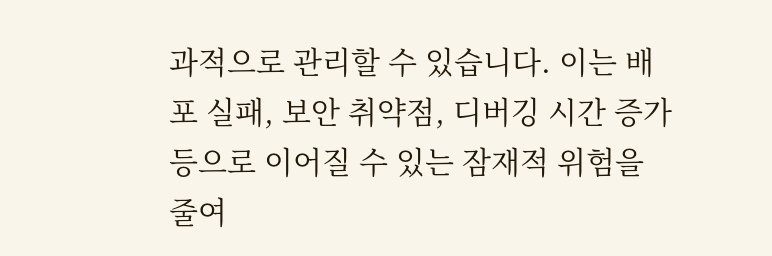과적으로 관리할 수 있습니다. 이는 배포 실패, 보안 취약점, 디버깅 시간 증가 등으로 이어질 수 있는 잠재적 위험을 줄여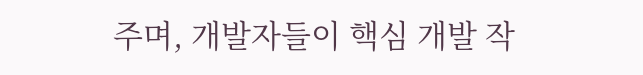주며, 개발자들이 핵심 개발 작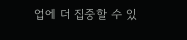업에 더 집중할 수 있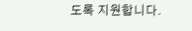도록 지원합니다.